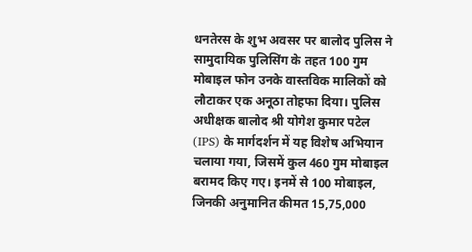धनतेरस के शुभ अवसर पर बालोद पुलिस ने सामुदायिक पुलिसिंग के तहत 100 गुम मोबाइल फोन उनके वास्तविक मालिकों को लौटाकर एक अनूठा तोहफा दिया। पुलिस अधीक्षक बालोद श्री योगेश कुमार पटेल (IPS) के मार्गदर्शन में यह विशेष अभियान चलाया गया, जिसमें कुल 460 गुम मोबाइल बरामद किए गए। इनमें से 100 मोबाइल, जिनकी अनुमानित कीमत 15,75,000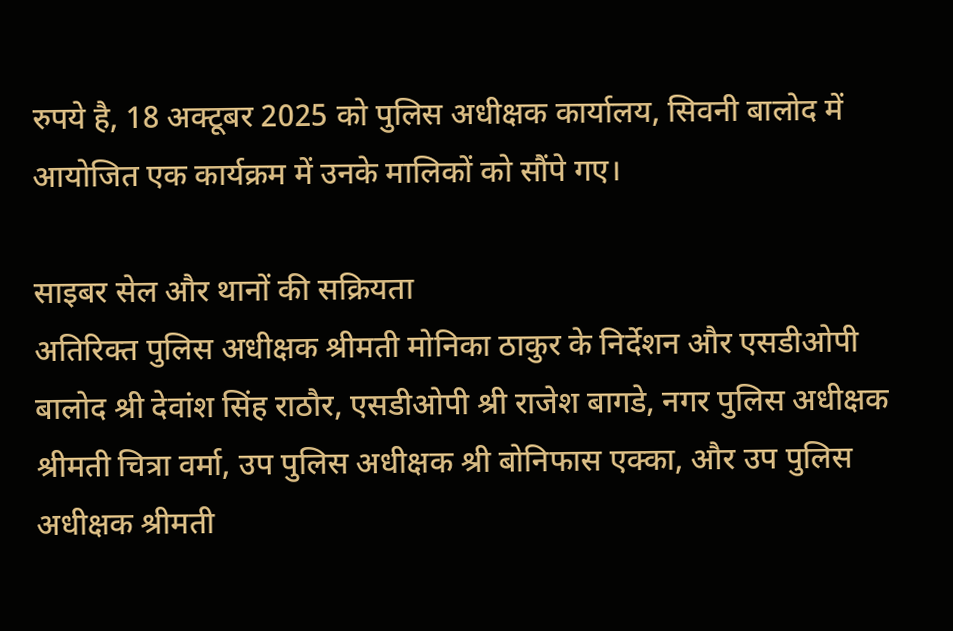रुपये है, 18 अक्टूबर 2025 को पुलिस अधीक्षक कार्यालय, सिवनी बालोद में आयोजित एक कार्यक्रम में उनके मालिकों को सौंपे गए।

साइबर सेल और थानों की सक्रियता
अतिरिक्त पुलिस अधीक्षक श्रीमती मोनिका ठाकुर के निर्देशन और एसडीओपी बालोद श्री देवांश सिंह राठौर, एसडीओपी श्री राजेश बागडे, नगर पुलिस अधीक्षक श्रीमती चित्रा वर्मा, उप पुलिस अधीक्षक श्री बोनिफास एक्का, और उप पुलिस अधीक्षक श्रीमती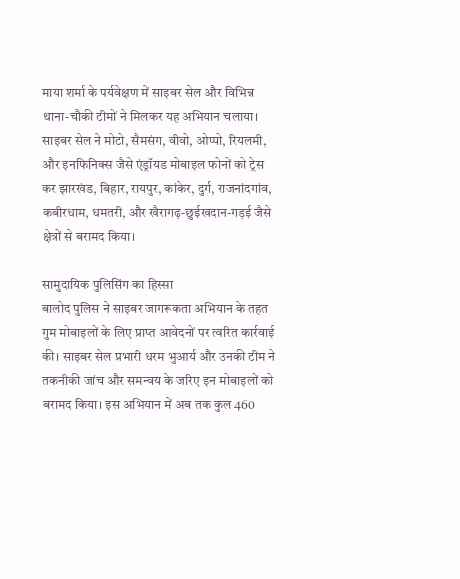माया शर्मा के पर्यवेक्षण में साइबर सेल और विभिन्न थाना-चौकी टीमों ने मिलकर यह अभियान चलाया। साइबर सेल ने मोटो, सैमसंग, वीवो, ओप्पो, रियलमी, और इनफिनिक्स जैसे एंड्रॉयड मोबाइल फोनों को ट्रेस कर झारखंड, बिहार, रायपुर, कांकेर, दुर्ग, राजनांदगांव, कबीरधाम, धमतरी, और खैरागढ़-छुईखदान-गड़ई जैसे क्षेत्रों से बरामद किया।

सामुदायिक पुलिसिंग का हिस्सा
बालोद पुलिस ने साइबर जागरूकता अभियान के तहत गुम मोबाइलों के लिए प्राप्त आवेदनों पर त्वरित कार्रवाई की। साइबर सेल प्रभारी धरम भुआर्य और उनकी टीम ने तकनीकी जांच और समन्वय के जरिए इन मोबाइलों को बरामद किया। इस अभियान में अब तक कुल 460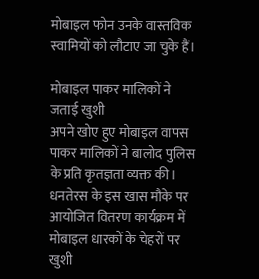मोबाइल फोन उनके वास्तविक स्वामियों को लौटाए जा चुके हैं।

मोबाइल पाकर मालिकों ने जताई खुशी
अपने खोए हुए मोबाइल वापस पाकर मालिकों ने बालोद पुलिस के प्रति कृतज्ञता व्यक्त की। धनतेरस के इस खास मौके पर आयोजित वितरण कार्यक्रम में मोबाइल धारकों के चेहरों पर खुशी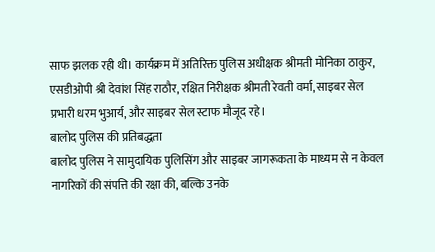साफ झलक रही थी। कार्यक्रम में अतिरिक्त पुलिस अधीक्षक श्रीमती मोनिका ठाकुर, एसडीओपी श्री देवांश सिंह राठौर, रक्षित निरीक्षक श्रीमती रेवती वर्मा, साइबर सेल प्रभारी धरम भुआर्य, और साइबर सेल स्टाफ मौजूद रहे।
बालोद पुलिस की प्रतिबद्धता
बालोद पुलिस ने सामुदायिक पुलिसिंग और साइबर जागरूकता के माध्यम से न केवल नागरिकों की संपत्ति की रक्षा की, बल्कि उनके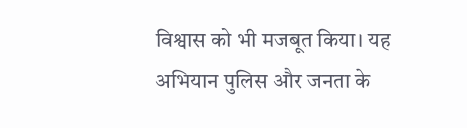विश्वास को भी मजबूत किया। यह अभियान पुलिस और जनता के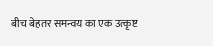बीच बेहतर समन्वय का एक उत्कृष्ट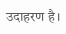उदाहरण है।